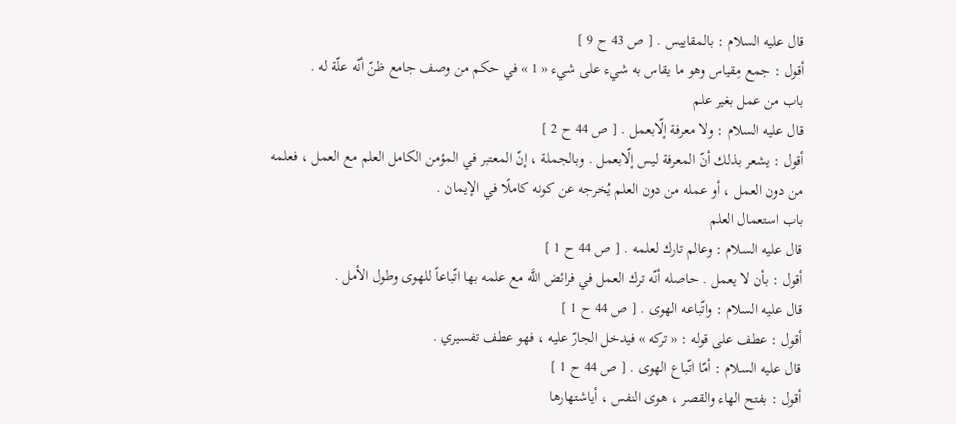قال عليه السلام : بالمقاييس . [ ص 43 ح 9 ]
أقول : جمع مِقياس وهو ما يقاس به شيء على شيء « 1 » في حكم من وصف جامع ظنّ أنّه علّة له .
باب من عمل بغير علم
قال عليه السلام : ولا معرفة إلّابعمل . [ ص 44 ح 2 ]
أقول : يشعر بذلك أنّ المعرفة ليس إلّابعمل . وبالجملة ، إنّ المعتبر في المؤمن الكامل العلم مع العمل ، فعلمه من دون العمل ، أو عمله من دون العلم يُخرجه عن كونه كاملًا في الإيمان .
باب استعمال العلم
قال عليه السلام : وعالم تارك لعلمه . [ ص 44 ح 1 ]
أقول : بأن لا يعمل . حاصله أنّه ترك العمل في فرائض اللَّه مع علمه بها اتّباعاً للهوى وطول الأمل .
قال عليه السلام : واتّباعه الهوى . [ ص 44 ح 1 ]
أقول : عطف على قوله : « تركه » فيدخل الجارّ عليه ، فهو عطف تفسيري .
قال عليه السلام : أمّا اتّباع الهوى . [ ص 44 ح 1 ]
أقول : بفتح الهاء والقصر ، هوى النفس ، أياشتهارها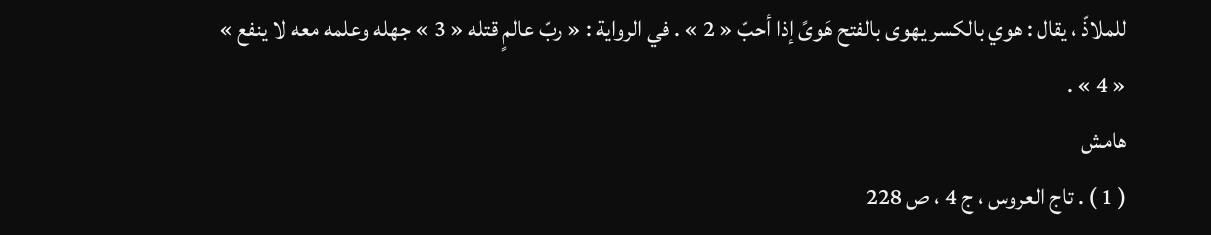للملاذّ ، يقال : هوي بالكسر يهوى بالفتح هَوىً إذا أحبّ « 2 » . في الرواية : « ربّ عالمٍ قتله « 3 » جهله وعلمه معه لا ينفع » « 4 » .
هامش
( 1 ) . تاج العروس ، ج 4 ، ص 228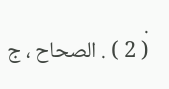.
( 2 ) . الصحاح ، ج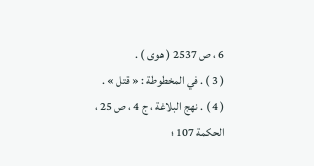6 ، ص 2537 ( هوى ) .
( 3 ) . في المخطوطة : « قتل » .
( 4 ) . نهج البلاغة ، ج 4 ، ص 25 ، الحكمة 107 ؛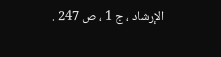الإرشاد ، ج 1 ، ص 247 .